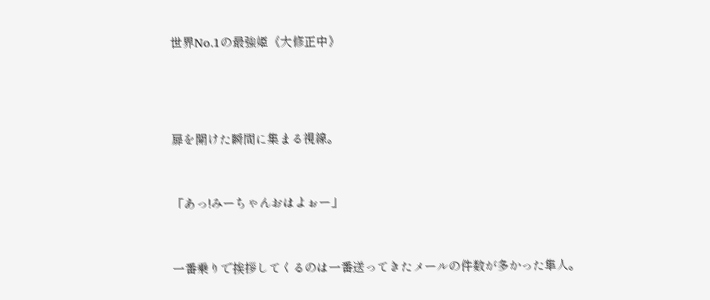世界No.1の最強姫《大修正中》





扉を開けた瞬間に集まる視線。



「あっ!みーちゃんおはよぉー」



一番乗りで挨拶してくるのは一番送ってきたメールの件数が多かった隼人。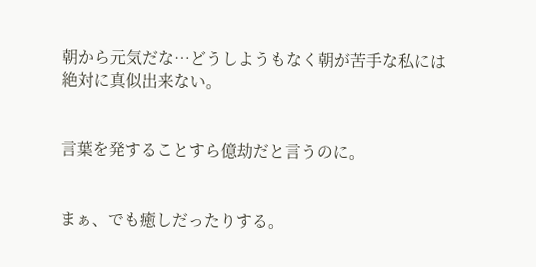朝から元気だな…どうしようもなく朝が苦手な私には絶対に真似出来ない。


言葉を発することすら億劫だと言うのに。


まぁ、でも癒しだったりする。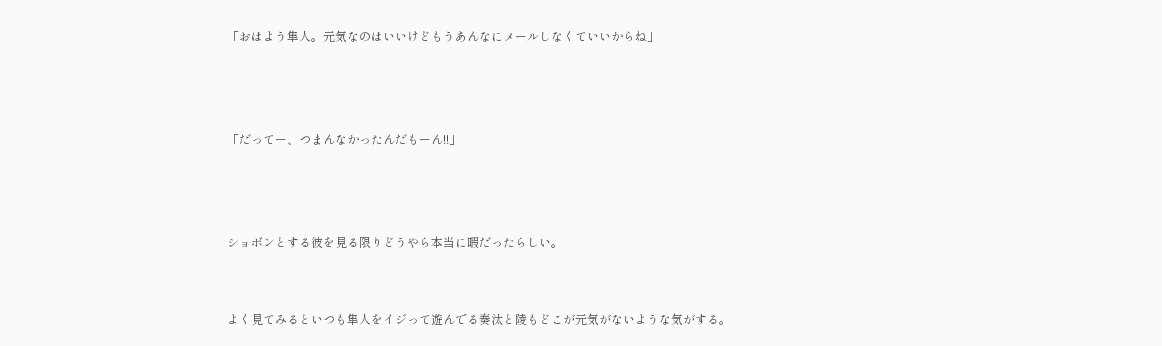「おはよう隼人。元気なのはいいけどもうあんなにメールしなくていいからね」



「だってー、つまんなかったんだもーん!!」



ショボンとする彼を見る限りどうやら本当に暇だったらしい。


よく見てみるといつも隼人をイジって遊んでる奏汰と陵もどこが元気がないような気がする。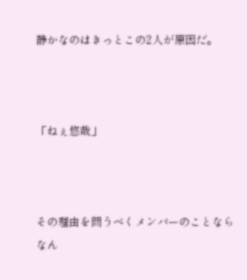静かなのはきっとこの2人が原因だ。



「ねぇ悠哉」



その理由を問うべくメンバーのことならなん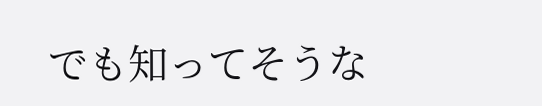でも知ってそうな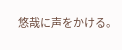悠哉に声をかける。